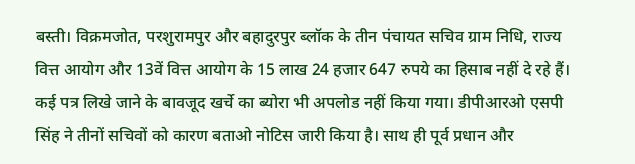बस्ती। विक्रमजोत, परशुरामपुर और बहादुरपुर ब्लॉक के तीन पंचायत सचिव ग्राम निधि, राज्य वित्त आयोग और 13वें वित्त आयोग के 15 लाख 24 हजार 647 रुपये का हिसाब नहीं दे रहे हैं। कई पत्र लिखे जाने के बावजूद खर्चे का ब्योरा भी अपलोड नहीं किया गया। डीपीआरओ एसपी सिंह ने तीनों सचिवों को कारण बताओ नोटिस जारी किया है। साथ ही पूर्व प्रधान और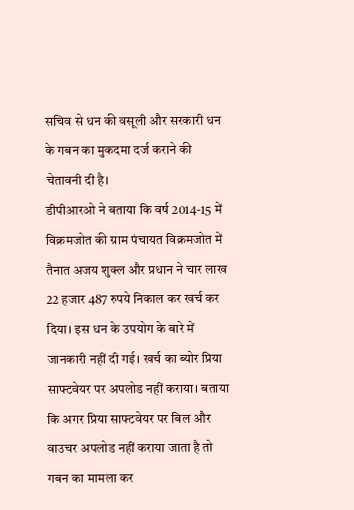सचिव से धन की वसूली और सरकारी धन के गबन का मुकदमा दर्ज कराने की चेतावनी दी है।
डीपीआरओ ने बताया कि वर्ष 2014-15 में विक्रमजोत की ग्राम पंचायत विक्रमजोत में तैनात अजय शुक्ल और प्रधान ने चार लाख 22 हजार 487 रुपये निकाल कर खर्च कर दिया। इस धन के उपयोग के बारे में जानकारी नहीं दी गई। खर्च का ब्योर प्रिया साफ्टवेयर पर अपलोड नहीं कराया। बताया कि अगर प्रिया साफ्टवेयर पर बिल और वाउचर अपलोड नहीं कराया जाता है तो गबन का मामला कर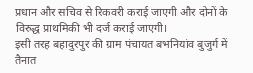प्रधान और सचिव से रिकवरी कराई जाएगी और दोनों के विरुद्ध प्राथमिकी भी दर्ज कराई जाएगी।
इसी तरह बहादुरपुर की ग्राम पंचायत बभनियांव बुजुर्ग में तैनात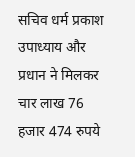सचिव धर्म प्रकाश उपाध्याय और प्रधान ने मिलकर चार लाख 76 हजार 474 रुपये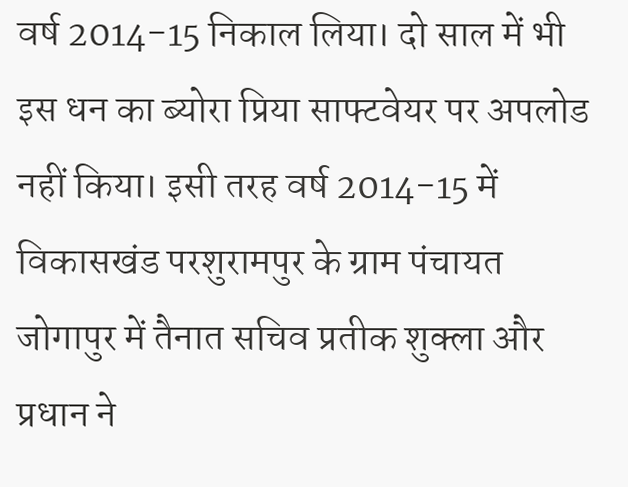वर्ष 2014-15 निकाल लिया। दो साल में भी इस धन का ब्योरा प्रिया साफ्टवेयर पर अपलोड नहीं किया। इसी तरह वर्ष 2014-15 में विकासखंड परशुरामपुर के ग्राम पंचायत जोगापुर में तैनात सचिव प्रतीक शुक्ला और प्रधान ने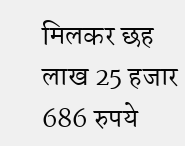मिलकर छह लाख 25 हजार 686 रुपये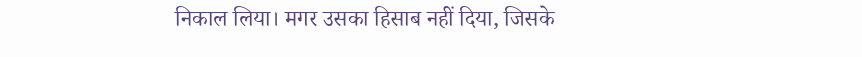निकाल लिया। मगर उसका हिसाब नहीं दिया, जिसके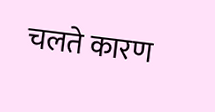चलते कारण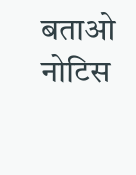बताओ नोटिस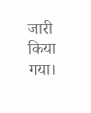जारी किया गया।